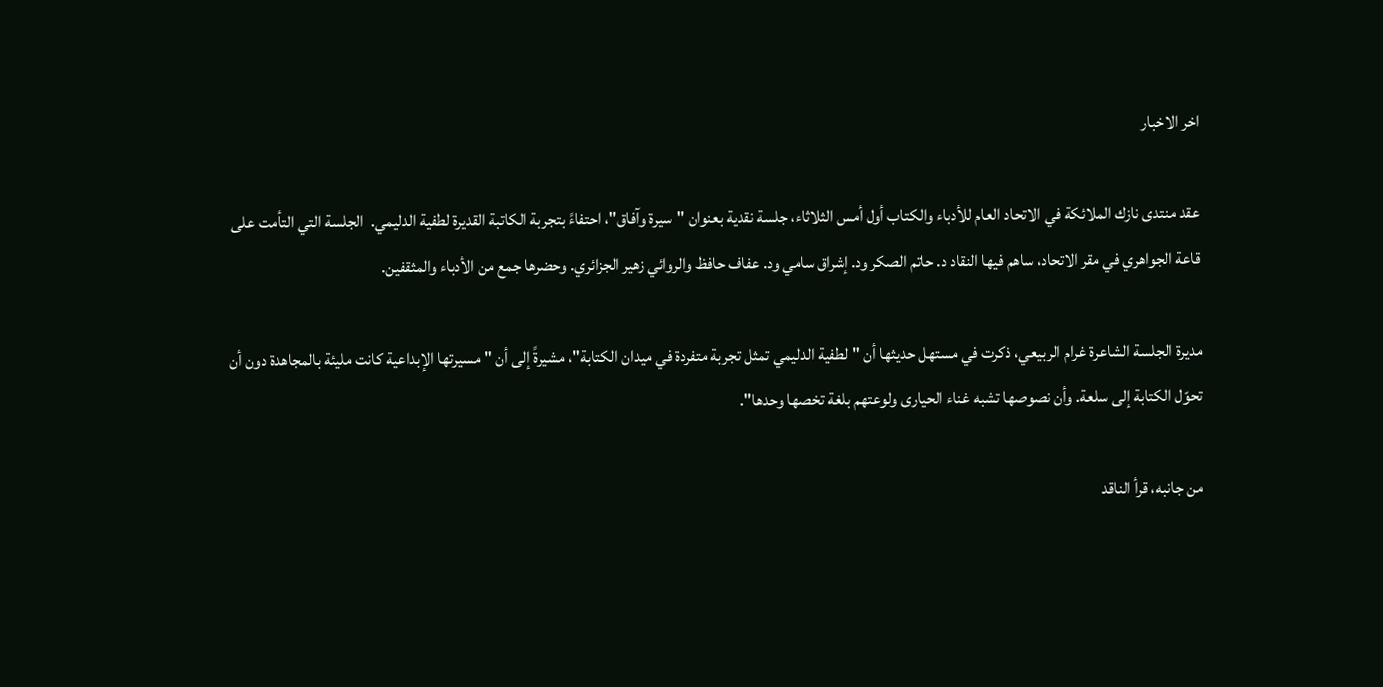اخر الاخبار

عقد منتدى نازك الملائكة في الاتحاد العام للأدباء والكتاب أول أمس الثلاثاء، جلسة نقدية بعنوان "سيرة وآفاق"، احتفاءً بتجربة الكاتبة القديرة لطفية الدليمي.  الجلسة التي التأمت على قاعة الجواهري في مقر الاتحاد، ساهم فيها النقاد د. حاتم الصكر ود. إشراق سامي ود. عفاف حافظ والروائي زهير الجزائري. وحضرها جمع من الأدباء والمثقفين.

مديرة الجلسة الشاعرة غرام الربيعي، ذكرت في مستهل حديثها أن "لطفية الدليمي تمثل تجربة متفردة في ميدان الكتابة"، مشيرةً إلى أن "مسيرتها الإبداعية كانت مليئة بالمجاهدة دون أن تحوّل الكتابة إلى سلعة. وأن نصوصها تشبه غناء الحيارى ولوعتهم بلغة تخصها وحدها".

من جانبه، قرأ الناقد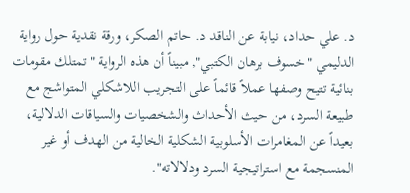د. علي حداد، نيابة عن الناقد د. حاتم الصكر، ورقة نقدية حول رواية الدليمي "خسوف برهان الكتبي", مبيناً أن هذه الرواية "تمتلك مقومات بنائية تتيح وصفها عملاً قائماً على التجريب اللاشكلي المتواشج مع طبيعة السرد، من حيث الأحداث والشخصيات والسياقات الدلالية، بعيداً عن المغامرات الأسلوبية الشكلية الخالية من الهدف أو غير المنسجمة مع استراتيجية السرد ودلالاته".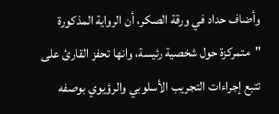وأضاف حداد في ورقة الصكر، أن الرواية المذكورة "متمركزة حول شخصية رئيسة، وانها تحفز القارئ على تتبع إجراءات التجريب الأسلوبي والرؤيوي بوصفه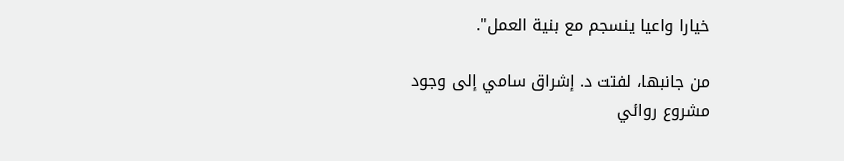خيارا واعيا ينسجم مع بنية العمل".

من جانبها، لفتت د. إشراق سامي إلى وجود مشروع روائي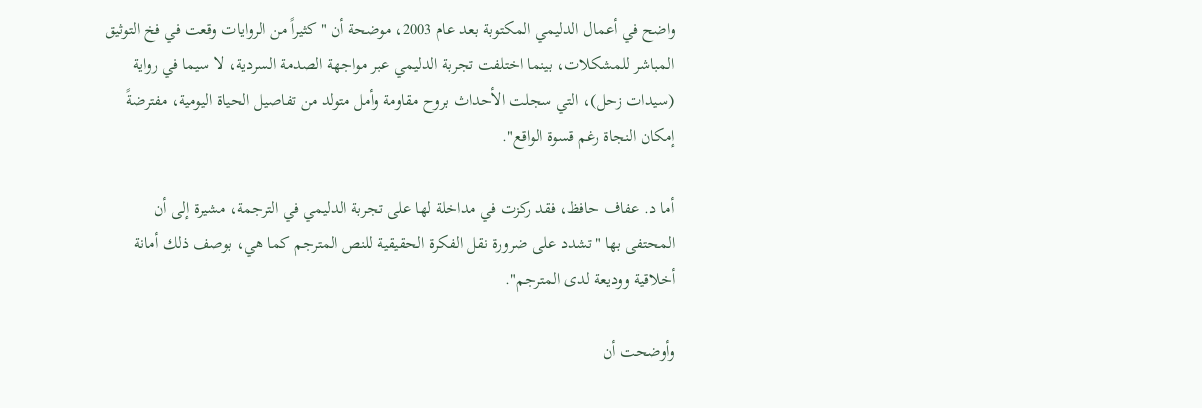واضح في أعمال الدليمي المكتوبة بعد عام 2003، موضحة أن "كثيراً من الروايات وقعت في فخ التوثيق المباشر للمشكلات، بينما اختلفت تجربة الدليمي عبر مواجهة الصدمة السردية، لا سيما في رواية (سيدات زحل)، التي سجلت الأحداث بروح مقاومة وأمل متولد من تفاصيل الحياة اليومية، مفترضةً إمكان النجاة رغم قسوة الواقع".

أما د. عفاف حافظ، فقد ركزت في مداخلة لها على تجربة الدليمي في الترجمة، مشيرة إلى أن المحتفى بها "تشدد على ضرورة نقل الفكرة الحقيقية للنص المترجم كما هي، بوصف ذلك أمانة أخلاقية ووديعة لدى المترجم".

وأوضحت أن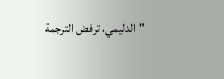"الدليمي، ترفض الترجمة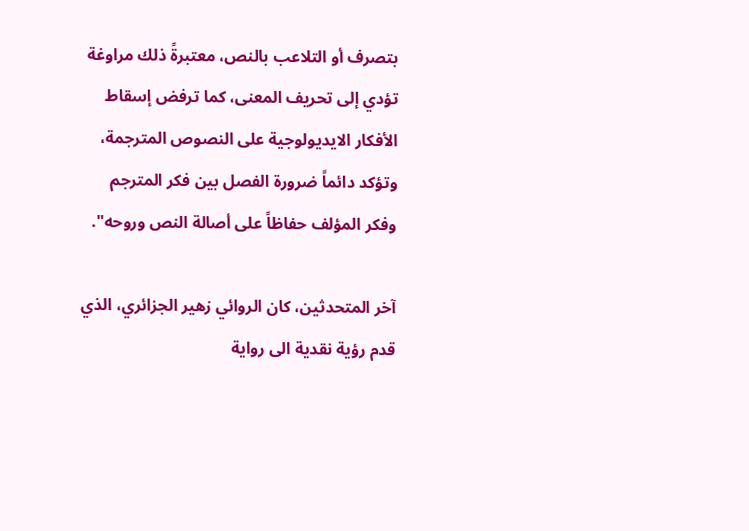بتصرف أو التلاعب بالنص، معتبرةً ذلك مراوغة تؤدي إلى تحريف المعنى، كما ترفض إسقاط الأفكار الايديولوجية على النصوص المترجمة، وتؤكد دائماً ضرورة الفصل بين فكر المترجم وفكر المؤلف حفاظاً على أصالة النص وروحه".

آخر المتحدثين، كان الروائي زهير الجزائري، الذي قدم رؤية نقدية الى رواية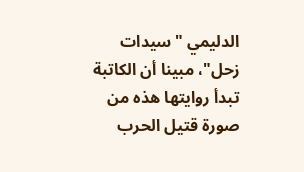الدليمي "سيدات زحل"، مبينا أن الكاتبة تبدأ روايتها هذه من صورة قتيل الحرب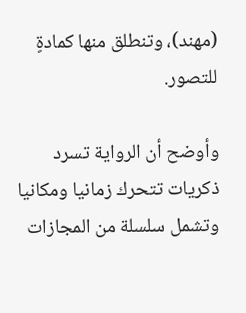(مهند)، وتنطلق منها كمادةٍ للتصور.

وأوضح أن الرواية تسرد ذكريات تتحرك زمانيا ومكانيا وتشمل سلسلة من المجازات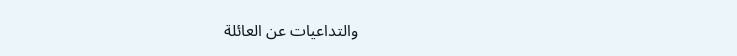والتداعيات عن العائلة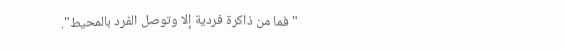"فما من ذاكرة فردية إلا وتوصل الفرد بالمحيط".